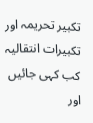تکبیر تحریمہ اور تکبیرات انتقالیہ کب کہی جائیں اور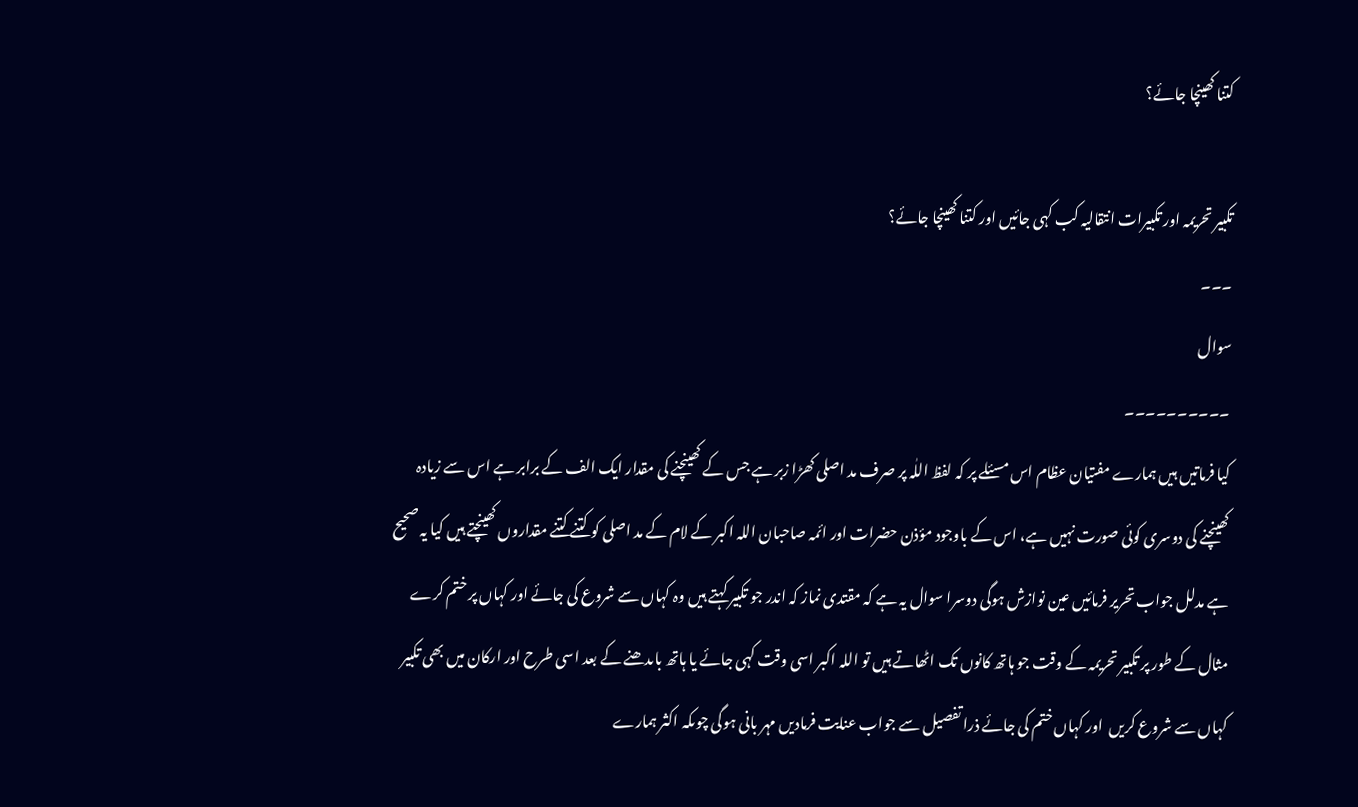کتنا کھینچا جائے؟

تکبیر تحریمہ اور تکبیرات انتقالیہ کب کہی جائیں اور کتنا کھینچا جائے؟
۔۔۔
سوال
۔۔۔۔۔۔۔۔۔۔
کیا فرماتیں ہیں ہمارے مفتیان عظام اس مسئلے پر کہ لفظ اللٰہ پر صرف مد اصلی کھڑا زبر ہے جس کے کھینچنے کی مقدار ایک الف کے برابر ہے اس سے زیادہ کھینچنے کی دوسری کوئی صورت نہیں ہے، اس کے باوجود مؤذن حضرات اور ائمہ صاحبان اللہ اکبر کے لام کے مد اصلی کو کتنے کتنے مقداروں کھینچتے ہیں کیا یہ صحیح ہے مدلل جواب تحریر فرمائیں عین نوازش ہوگی دوسرا سوال یہ ہے کہ مقتدی نماز کہ اندر جو تکبیر کہتے ہیں وہ کہاں سے شروع کی جائے اور کہاں پر ختم کرے مثال کے طور پر تکبیر تحریمہ کے وقت جو ہاتھ کانوں تک اٹھاتے ہیں تو اللہ اکبر اسی وقت کہی جائے یا ہاتھ باںدھنے کے بعد اسی طرح اور ارکان میں بھی تکبیر کہاں سے شروع کریں  اور کہاں ختم کی جائے ذرا تفصیل سے جواب عنایت فرمادیں مہر بانی ہوگی چوںکہ اکثر ہمارے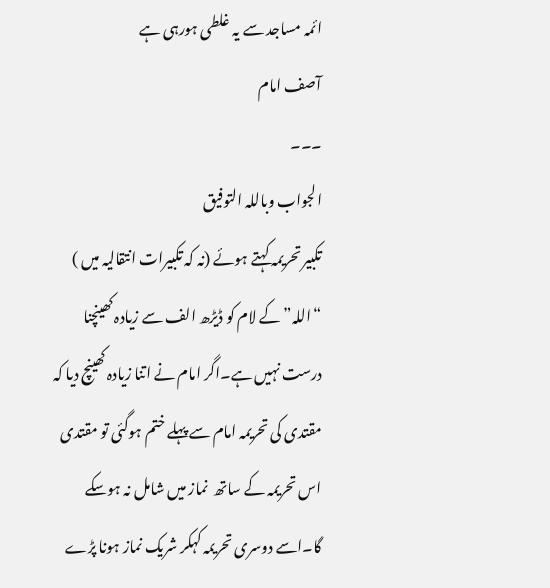ائمہ مساجد سے یہ غلطی ہورہی ہے
آصف امام
۔۔۔
الجواب وباللہ التوفیق
تکبیر تحریمہ کہتے ہوئے (نہ کہ تکبیرات انتقالیہ میں ) “اللہ” کے لام کو ڈیڑھ الف سے زیادہ کھینچنا درست نہیں ہے۔اگر امام نے اتنا زیادہ کھینچ دیا کہ مقتدی کی تحریمہ امام سے پہلے ختم ہوگئی تو مقتدی اس تحریمہ کے ساتھ  نماز میں شامل نہ ہوسکے گا۔اسے دوسری تحریمہ کہکر شریک نماز ہونا پڑے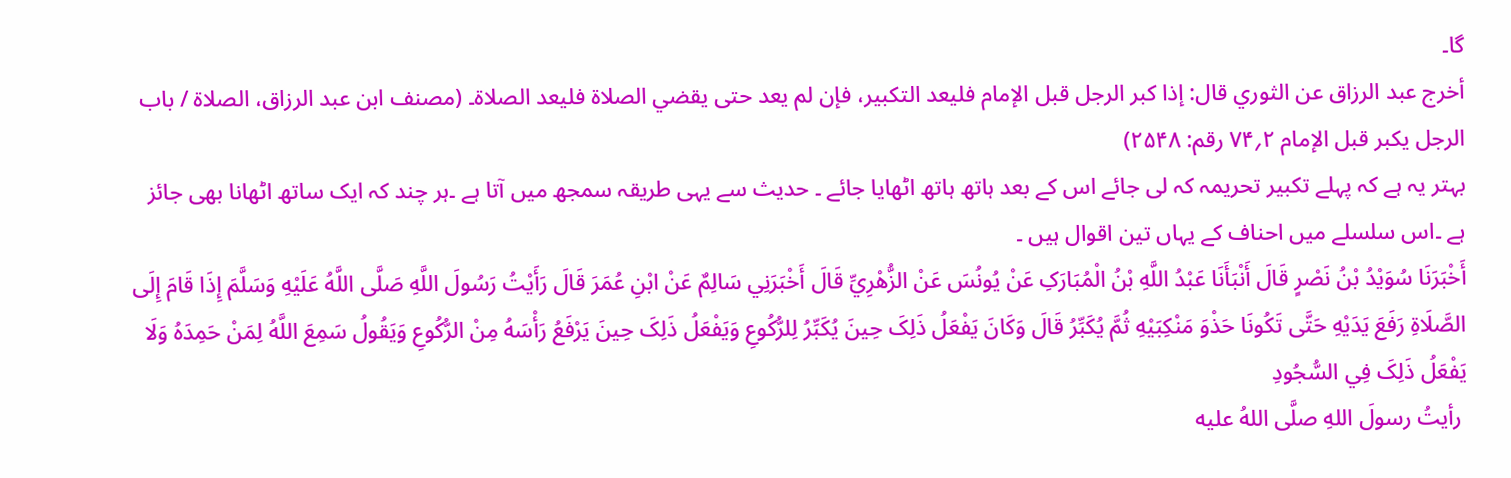گا۔
أخرج عبد الرزاق عن الثوري قال: إذا کبر الرجل قبل الإمام فلیعد التکبیر، فإن لم یعد حتی یقضي الصلاۃ فلیعد الصلاۃ۔ (مصنف ابن عبد الرزاق، الصلاۃ / باب الرجل یکبر قبل الإمام ۲؍۷۴ رقم: ۲۵۴۸)
بہتر یہ ہے کہ پہلے تکبیر تحریمہ کہ لی جائے اس کے بعد ہاتھ ہاتھ اٹھایا جائے ۔ حدیث سے یہی طریقہ سمجھ میں آتا ہے ۔ہر چند کہ ایک ساتھ اٹھانا بھی جائز ہے ۔اس سلسلے میں احناف کے یہاں تین اقوال ہیں ۔
أَخْبَرَنَا سُوَيْدُ بْنُ نَصْرٍ قَالَ أَنْبَأَنَا عَبْدُ اللَّهِ بْنُ الْمُبَارَکِ عَنْ يُونُسَ عَنْ الزُّهْرِيِّ قَالَ أَخْبَرَنِي سَالِمٌ عَنْ ابْنِ عُمَرَ قَالَ رَأَيْتُ رَسُولَ اللَّهِ صَلَّی اللَّهُ عَلَيْهِ وَسَلَّمَ إِذَا قَامَ إِلَی الصَّلَاةِ رَفَعَ يَدَيْهِ حَتَّی تَکُونَا حَذْوَ مَنْکِبَيْهِ ثُمَّ يُکَبِّرُ قَالَ وَکَانَ يَفْعَلُ ذَلِکَ حِينَ يُکَبِّرُ لِلرُّکُوعِ وَيَفْعَلُ ذَلِکَ حِينَ يَرْفَعُ رَأْسَهُ مِنْ الرُّکُوعِ وَيَقُولُ سَمِعَ اللَّهُ لِمَنْ حَمِدَهُ وَلَا يَفْعَلُ ذَلِکَ فِي السُّجُودِ
 رأيتُ رسولَ اللهِ صلَّى اللهُ عليه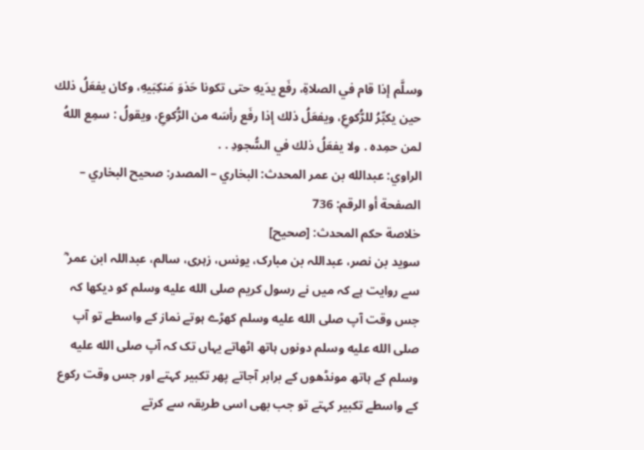وسلَّم إذا قام في الصلاةِ، رفَع يدَيهِ حتى تكونا حَذوَ مَنكِبَيهِ، وكان يفعَلُ ذلك حين يكبِّرُ للرُّكوعِ، ويفعَلُ ذلك إذا رفَع رأسَه من الرُّكوعِ، ويقولُ : سمِع اللهُ لمن حمِده . ولا يفعَلُ ذلك في السُّجودِ . .
الراوي: عبدالله بن عمر المحدث: البخاري – المصدر: صحيح البخاري – الصفحة أو الرقم: 736
خلاصة حكم المحدث: [صحيح]
سوید بن نصر، عبداللہ بن مبارک، یونس، زہری، سالم، عبداللہ ابن عمر ؓ سے روایت ہے کہ میں نے رسول کریم صلى الله عليه وسلم کو دیکھا کہ جس وقت آپ صلى الله عليه وسلم کھڑے ہوتے نماز کے واسطے تو آپ صلى الله عليه وسلم دونوں ہاتھ اٹھاتے یہاں تک کہ آپ صلى الله عليه وسلم کے ہاتھ مونڈھوں کے برابر آجاتے پھر تکبیر کہتے اور جس وقت رکوع کے واسطے تکبیر کہتے تو جب بھی اسی طریقہ سے کرتے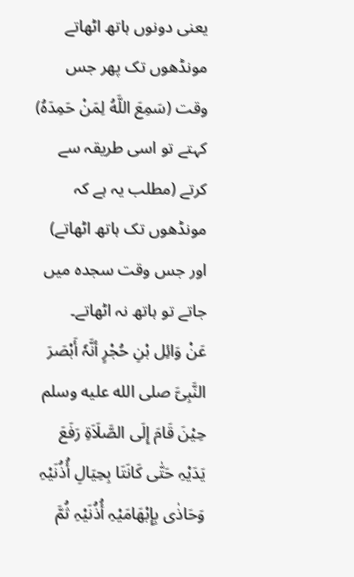یعنی دونوں ہاتھ اٹھاتے مونڈھوں تک پھر جس وقت (سَمِعَ اللَّهُ لِمَنْ حَمِدَهُ) کہتے تو اسی طریقہ سے کرتے (مطلب یہ ہے کہ مونڈھوں تک ہاتھ اٹھاتے) اور جس وقت سجدہ میں جاتے تو ہاتھ نہ اٹھاتے۔
عَنْ وَائِل بْنِ حُجْرٍ أنَّہٗ أَبْصَرَ النَّبِیَّ صلى الله عليه وسلم حِیْنَ قَامَ إِلَی الصَّلَاَۃِ رَفَعَ یَدَیْہِ حَتّٰی کَانَتَا بِحِیَالِ أُذُنَیْہِ وَحَاذٰی بِإِبْھَامَیْہِ أُذُنَیْہِ ثُمَّ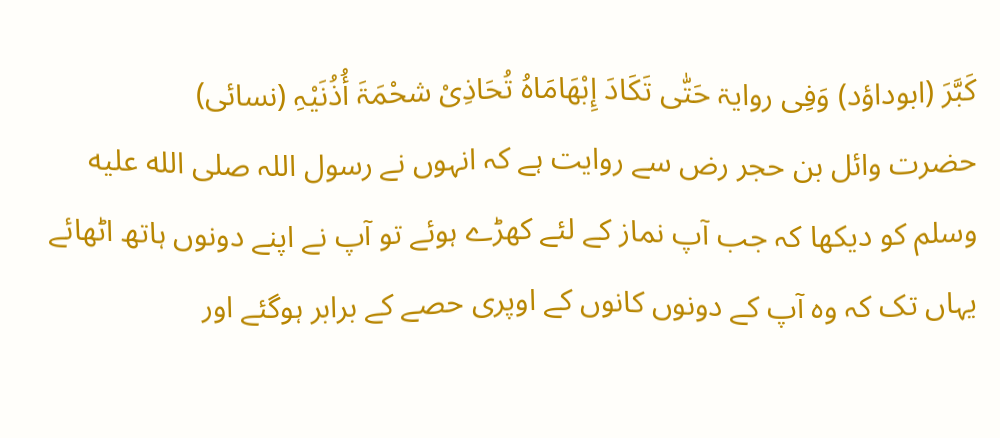کَبَّرَ (ابوداؤد) وَفِی روایۃ حَتّٰی تَکَادَ إِبْھَامَاہُ تُحَاذِیْ شحْمَۃَ أُذُنَیْہِ (نسائی)
حضرت وائل بن حجر رض سے روایت ہے کہ انہوں نے رسول اللہ صلى الله عليه وسلم کو دیکھا کہ جب آپ نماز کے لئے کھڑے ہوئے تو آپ نے اپنے دونوں ہاتھ اٹھائے یہاں تک کہ وہ آپ کے دونوں کانوں کے اوپری حصے کے برابر ہوگئے اور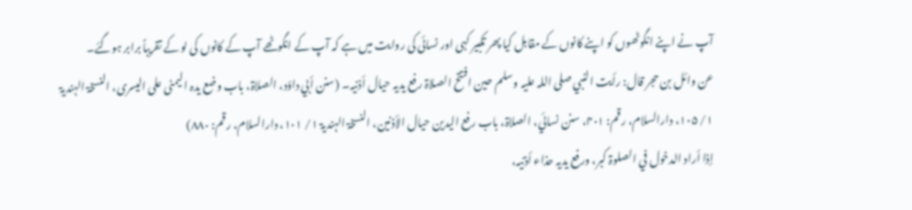آپ نے اپنے انگوٹھوں کو اپنے کانوں کے مقابل کیا پھر تکبیر کہی اور نسائی کی روایت میں ہے کہ آپ کے انگوٹھے آپ کے کانوں کی لو کے تقریباً برابر ہوگئے۔
عن وائل بن حجر قال: رأیت النبي صلی اللہ علیہ وسلم حین افتتح الصلاۃ رفع یدیہ حیال أذنیہ۔ (سنن أبي داؤد، الصلاۃ، باب وضع یدہ الیمنی علی الیسری، النسخۃ الہندیۃ ۱/ ۱۰۵، دارالسلام، رقم: ۴۰۱، سنن نسائي، الصلاۃ، باب رفع الیدین حیال الأذنین، النسخۃ الہندیۃ ۱/ ۱۰۱، دارالسلام، رقم: ۸۸۰)
إذا أراد الدخول في الصلوۃ کبر، ورفع یدیہ حذاء أذنیہ،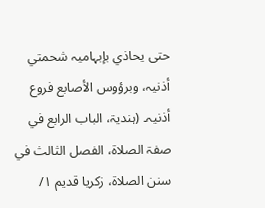حتی یحاذي بإبہامیہ شحمتي أذنیہ، وبرؤوس الأصابع فروع أذنیہ۔ (ہندیۃ، الباب الرابع في صفۃ الصلاۃ، الفصل الثالث في سنن الصلاۃ، زکریا قدیم ۱/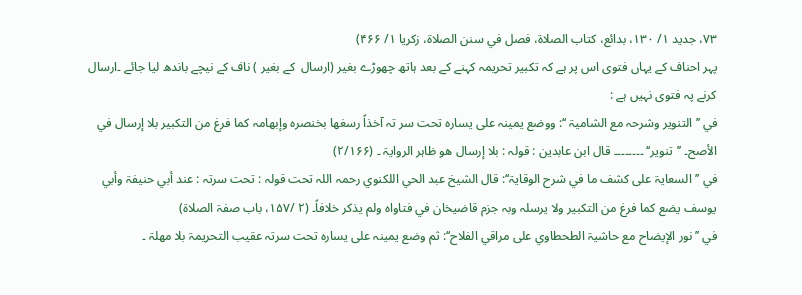۷۳، جدید ۱/ ۱۳۰، بدائع، کتاب الصلاۃ، فصل في سنن الصلاۃ، زکریا ۱/ ۴۶۶)
پہر احناف کے یہاں فتوی اس پر ہے کہ تکبیر تحریمہ کہنے کے بعد ہاتھ چھوڑے بغیر (ارسال  کے بغیر ) ناف کے نیچے باندھ لیا جائے ۔ارسال کرنے پہ فتوی نہیں ہے :
في ’’ التنویر وشرحہ مع الشامیۃ ‘‘: ووضع یمینہ علی یسارہ تحت سر تہ آخذاً رسغھا بخنصرہ وإبھامہ کما فرغ من التکبیر بلا إرسال في الأصح۔ ’’تنویر‘‘ ۔۔۔۔۔۔۔۔ قال ابن عابدین : قولہ : بلا إرسال ھو ظاہر الروایۃ ۔ (۲/۱۶۶)
في ’’السعایۃ علی کشف ما في شرح الوقایۃ‘‘: قال الشیخ عبد الحي اللکنوي رحمہ اللہ تحت قولہ : تحت سرتہ : عند أبي حنیفۃ وأبي یوسف یضع کما فرغ من التکبیر ولا یرسلہ وبہ جزم قاضیخان في فتاواہ ولم یذکر خلافاً۔ (۲ /۱۵۷، باب صفۃ الصلاۃ)
في ’’نور الإیضاح مع حاشیۃ الطحطاوي علی مراقي الفلاح‘‘: ثم وضع یمینہ علی یسارہ تحت سرتہ عقیب التحریمۃ بلا مھلۃ ۔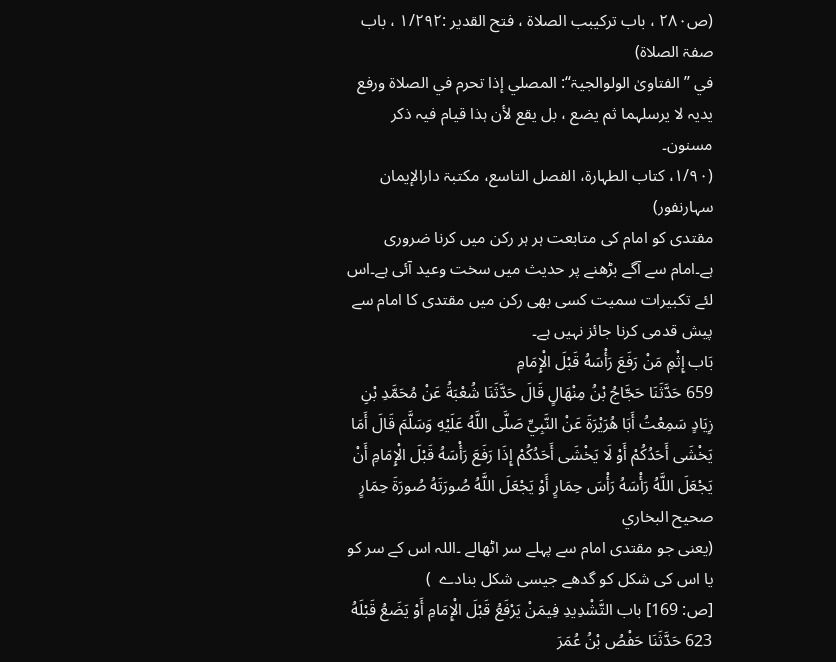(ص۲۸۰ ، باب ترکیبب الصلاۃ ، فتح القدیر :۱/۲۹۲ ، باب صفۃ الصلاۃ)
في ’’الفتاویٰ الولوالجیۃ‘‘: المصلي إذا تحرم في الصلاۃ ورفع یدیہ لا یرسلہما ثم یضع ، بل یقع لأن ہذا قیام فیہ ذکر مسنون۔
(۱/۹۰، کتاب الطہارۃ، الفصل التاسع، مکتبۃ دارالإیمان سہارنفور)
مقتدی کو امام کی متابعت ہر ہر رکن میں کرنا ضروری ہے۔امام سے آگے بڑھنے پر حدیث میں سخت وعید آئی ہے۔اس لئے تکبیرات سمیت کسی بھی رکن میں مقتدی کا امام سے پیش قدمی کرنا جائز نہیں ہے۔
بَاب إِثْمِ مَنْ رَفَعَ رَأْسَهُ قَبْلَ الْإِمَامِ
659 حَدَّثَنَا حَجَّاجُ بْنُ مِنْهَالٍ قَالَ حَدَّثَنَا شُعْبَةُ عَنْ مُحَمَّدِ بْنِ زِيَادٍ سَمِعْتُ أَبَا هُرَيْرَةَ عَنْ النَّبِيِّ صَلَّى اللَّهُ عَلَيْهِ وَسَلَّمَ قَالَ أَمَا يَخْشَى أَحَدُكُمْ أَوْ لَا يَخْشَى أَحَدُكُمْ إِذَا رَفَعَ رَأْسَهُ قَبْلَ الْإِمَامِ أَنْ يَجْعَلَ اللَّهُ رَأْسَهُ رَأْسَ حِمَارٍ أَوْ يَجْعَلَ اللَّهُ صُورَتَهُ صُورَةَ حِمَارٍ
صحيح البخاري
(یعنی جو مقتدی امام سے پہلے سر اٹھالے ۔اللہ اس کے سر کو یا اس کی شکل کو گدھے جیسی شکل بنادے  )
[ص: 169] باب التَّشْدِيدِ فِيمَنْ يَرْفَعُ قَبْلَ الْإِمَامِ أَوْ يَضَعُ قَبْلَهُ
623 حَدَّثَنَا حَفْصُ بْنُ عُمَرَ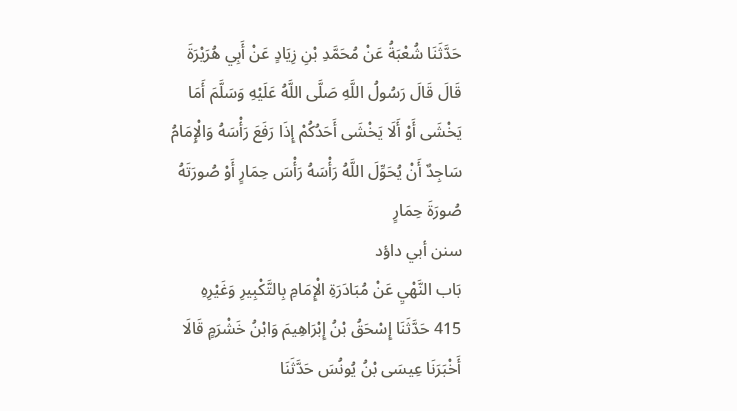حَدَّثَنَا شُعْبَةُ عَنْ مُحَمَّدِ بْنِ زِيَادٍ عَنْ أَبِي هُرَيْرَةَ قَالَ قَالَ رَسُولُ اللَّهِ صَلَّى اللَّهُ عَلَيْهِ وَسَلَّمَ أَمَا يَخْشَى أَوْ أَلَا يَخْشَى أَحَدُكُمْ إِذَا رَفَعَ رَأْسَهُ وَالْإِمَامُ سَاجِدٌ أَنْ يُحَوِّلَ اللَّهُ رَأْسَهُ رَأْسَ حِمَارٍ أَوْ صُورَتَهُ صُورَةَ حِمَارٍ
سنن أبي داؤد
بَاب النَّهْيِ عَنْ مُبَادَرَةِ الْإِمَامِ بِالتَّكْبِيرِ وَغَيْرِهِ
415 حَدَّثَنَا إِسْحَقُ بْنُ إِبْرَاهِيمَ وَابْنُ خَشْرَمٍ قَالَا أَخْبَرَنَا عِيسَى بْنُ يُونُسَ حَدَّثَنَا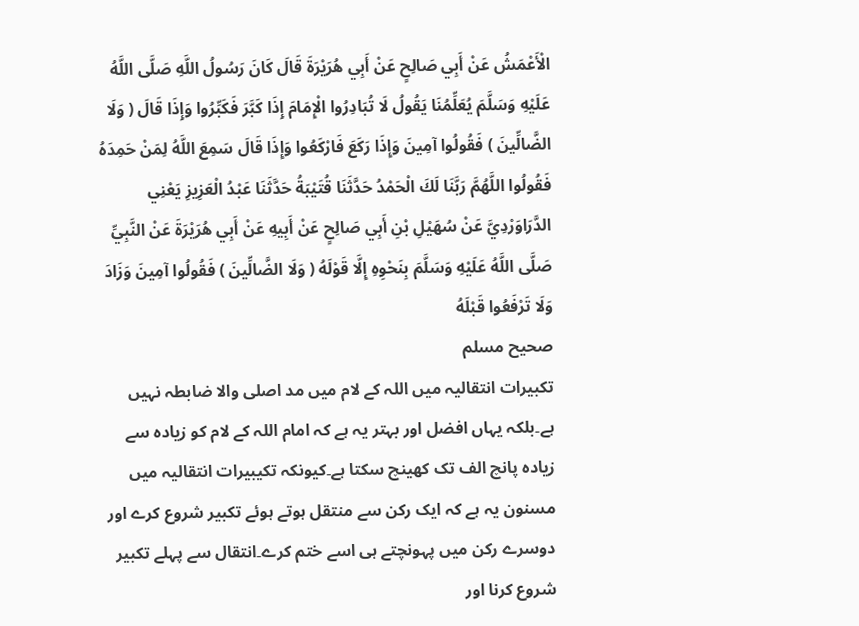الْأَعْمَشُ عَنْ أَبِي صَالِحٍ عَنْ أَبِي هُرَيْرَةَ قَالَ كَانَ رَسُولُ اللَّهِ صَلَّى اللَّهُ عَلَيْهِ وَسَلَّمَ يُعَلِّمُنَا يَقُولُ لَا تُبَادِرُوا الْإِمَامَ إِذَا كَبَّرَ فَكَبِّرُوا وَإِذَا قَالَ ( وَلَا الضَّالِّينَ ) فَقُولُوا آمِينَ وَإِذَا رَكَعَ فَارْكَعُوا وَإِذَا قَالَ سَمِعَ اللَّهُ لِمَنْ حَمِدَهُ فَقُولُوا اللَّهُمَّ رَبَّنَا لَكَ الْحَمْدُ حَدَّثَنَا قُتَيْبَةُ حَدَّثَنَا عَبْدُ الْعَزِيزِ يَعْنِي الدَّرَاوَرْدِيَّ عَنْ سُهَيْلِ بْنِ أَبِي صَالِحٍ عَنْ أَبِيهِ عَنْ أَبِي هُرَيْرَةَ عَنْ النَّبِيِّ صَلَّى اللَّهُ عَلَيْهِ وَسَلَّمَ بِنَحْوِهِ إِلَّا قَوْلَهُ ( وَلَا الضَّالِّينَ ) فَقُولُوا آمِينَ وَزَادَ وَلَا تَرْفَعُوا قَبْلَهُ
صحيح مسلم
تکبیرات انتقالیہ میں اللہ کے لام میں مد اصلی والا ضابطہ نہیں ہے۔بلکہ یہاں افضل اور بہتر یہ ہے کہ امام اللہ کے لام کو زیادہ سے زیادہ پانچ الف تک کھینچ سکتا ہے۔کیونکہ تکیبیرات انتقالیہ میں مسنون یہ ہے کہ ایک رکن سے منتقل ہوتے ہوئے تکبیر شروع کرے اور دوسرے رکن میں پہونچتے ہی اسے ختم کرے۔انتقال سے پہلے تکبیر شروع کرنا اور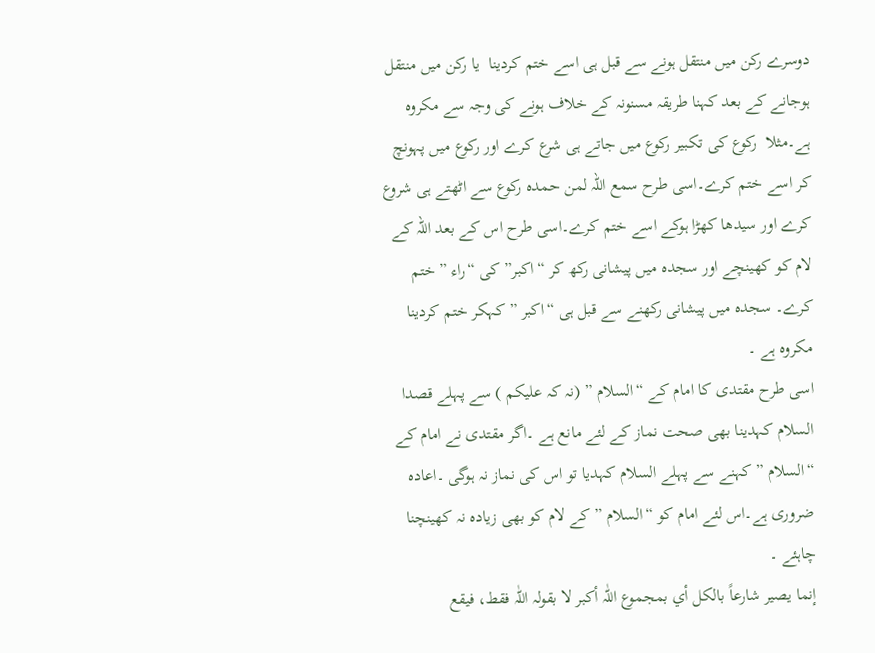دوسرے رکن میں منتقل ہونے سے قبل ہی اسے ختم کردینا  یا رکن میں منتقل ہوجانے کے بعد کہنا طریقہ مسنونہ کے خلاف ہونے کی وجہ سے مکروہ ہے۔مثلا  رکوع کی تکبیر رکوع میں جاتے ہی شرع کرے اور رکوع میں پہونچ کر اسے ختم کرے۔اسی طرح سمع اللہ لمن حمدہ رکوع سے اٹھتے ہی شروع کرے اور سیدھا کھڑا ہوکے اسے ختم کرے۔اسی طرح اس کے بعد اللہ کے لام کو کھینچے اور سجدہ میں پیشانی رکھ کر “اکبر” کی “راء ” ختم کرے۔ سجدہ میں پیشانی رکھنے سے قبل ہی “اکبر ” کہکر ختم کردینا  مکروہ ہے ۔
اسی طرح مقتدی کا امام کے “السلام ” (نہ کہ علیکم ) سے پہلے قصدا السلام کہدینا بھی صحت نماز کے لئے مانع ہے ۔اگر مقتدی نے امام کے “السلام ” کہنے سے پہلے السلام کہدیا تو اس کی نماز نہ ہوگی ۔اعادہ ضروری ہے۔اس لئے امام کو “السلام ” کے لام کو بھی زیادہ نہ کھینچنا چاہئے ۔
إنما یصیر شارعاً بالکل أي بمجموع اللّٰہ أکبر لا بقولہ اللّٰہ فقط، فیقع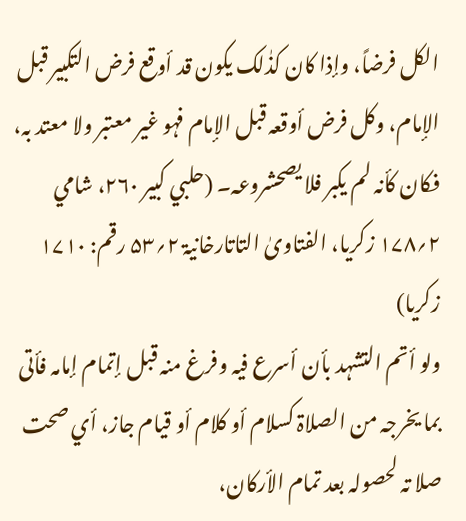الکل فرضاً، وإذا کان کذٰلک یکون قد أوقع فرض التکبیر قبل الإمام، وکل فرض أوقعہ قبل الإمام فہو غیر معتبر ولا معتد بہ، فکان کأنہ لم یکبر فلا یصحشروعہ۔ (حلبي کبیر ۲۶۰، شامي ۲؍۱۷۸ زکریا، الفتاویٰ التاتارخانیۃ ۲؍۵۳ رقم: ۱۷۱۰ زکریا)
ولو أتم التشہد بأن أسرع فیہ وفرغ منہ قبل إتمام إمامہ فأتی بما یخرجہ من الصلاۃ کسلام أو کلام أو قیام جاز، أي صحت صلا تہ لحصولہ بعد تمام الأرکان،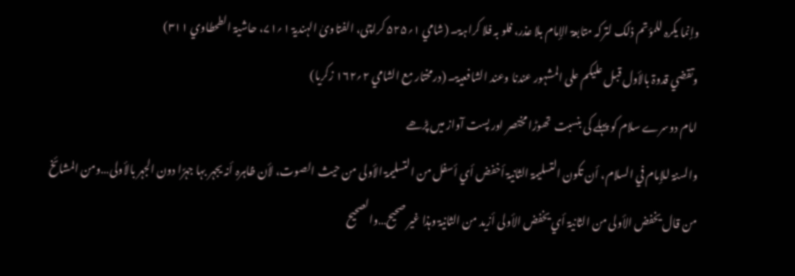وإنما یکرہ للمؤتم ذلک لترکہ متابعۃ الإمام بلا عذر، فلو بہ فلا کراہۃ۔ (شامي ۱؍۵۲۵ کراچی، الفتاویٰ الہندیۃ ۱؍۷۱، حاشیۃ الطحطاوي ۳۱۱)
وتقضي قدوۃ بالأول قبل علیکم علی المشہور عندنا وعند الشافعیۃ۔ (درمختار مع الشامي ۲؍۱۶۲ زکریا)
امام دوسرے سلام کو پہلے کی بنسبت  تھوڑا مختصر اور پست آواز میں پڑھے
والسنۃ للإمام في السلام، أن تکون التسلیمۃ الثانیۃ أخفض أي أسفل من التسلیمۃ الأولی من حیث الصوت، لأن ظاہرہ أنہ یجہر بہا جہرًا دون الجہر بالأولی…ومن المشائخ من قال یخفض الأولی من الثانیۃ أي یخفض الأولی أزید من الثانیۃ وہذا غیر صحیح…والصحیح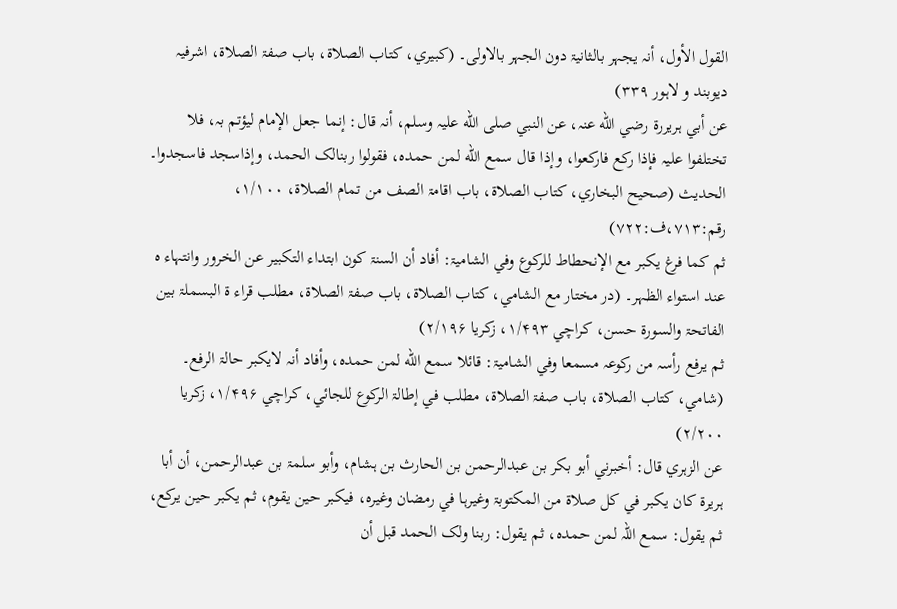القول الأول، أنہ یجہر بالثانیۃ دون الجہر بالاولی۔ (کبیري، کتاب الصلاۃ، باب صفۃ الصلاۃ، اشرفیہ دیوبند و لاہور ۳۳۹)
عن أبي ہریررۃ رضي الله عنہ، عن النبي صلی الله علیہ وسلم، أنہ قال: إنما جعل الإمام لیؤتم بہ، فلا تختلفوا علیہ فإذا رکع فارکعوا، وإذا قال سمع الله لمن حمدہ، فقولوا ربنالک الحمد، وإذاسجد فاسجدوا۔ الحدیث (صحیح البخاري، کتاب الصلاۃ، باب اقامۃ الصف من تمام الصلاۃ، ۱/۱۰۰، رقم:۷۱۳،ف:۷۲۲)
ثم کما فرغ یکبر مع الإنحطاط للرکوع وفي الشامیۃ: أفاد أن السنۃ کون ابتداء التکبیر عن الخرور وانتہاء ہ عند استواء الظہر۔ (در مختار مع الشامي، کتاب الصلاۃ، باب صفۃ الصلاۃ، مطلب قراء ۃ البسملۃ بین الفاتحۃ والسورۃ حسن، کراچي ۱/۴۹۳، زکریا ۲/۱۹۶)
ثم یرفع رأسہ من رکوعہ مسمعا وفي الشامیۃ: قائلا سمع الله لمن حمدہ، وأفاد أنہ لایکبر حالۃ الرفع۔ (شامي، کتاب الصلاۃ، باب صفۃ الصلاۃ، مطلب في إطالۃ الرکوع للجائي، کراچي ۱/۴۹۶، زکریا ۲/۲۰۰)
عن الزہري قال: أخبرني أبو بکر بن عبدالرحمن بن الحارث بن ہشام، وأبو سلمۃ بن عبدالرحمن، أن أبا ہریرۃ کان یکبر في کل صلاۃ من المکتوبۃ وغیرہا في رمضان وغیرہ، فیکبر حین یقوم، ثم یکبر حین یرکع، ثم یقول: سمع اللہ لمن حمدہ، ثم یقول: ربنا ولک الحمد قبل أن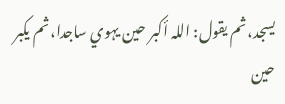یسجد، ثم یقول: اللہ أکبر حین یہوي ساجدا، ثم یکبر حین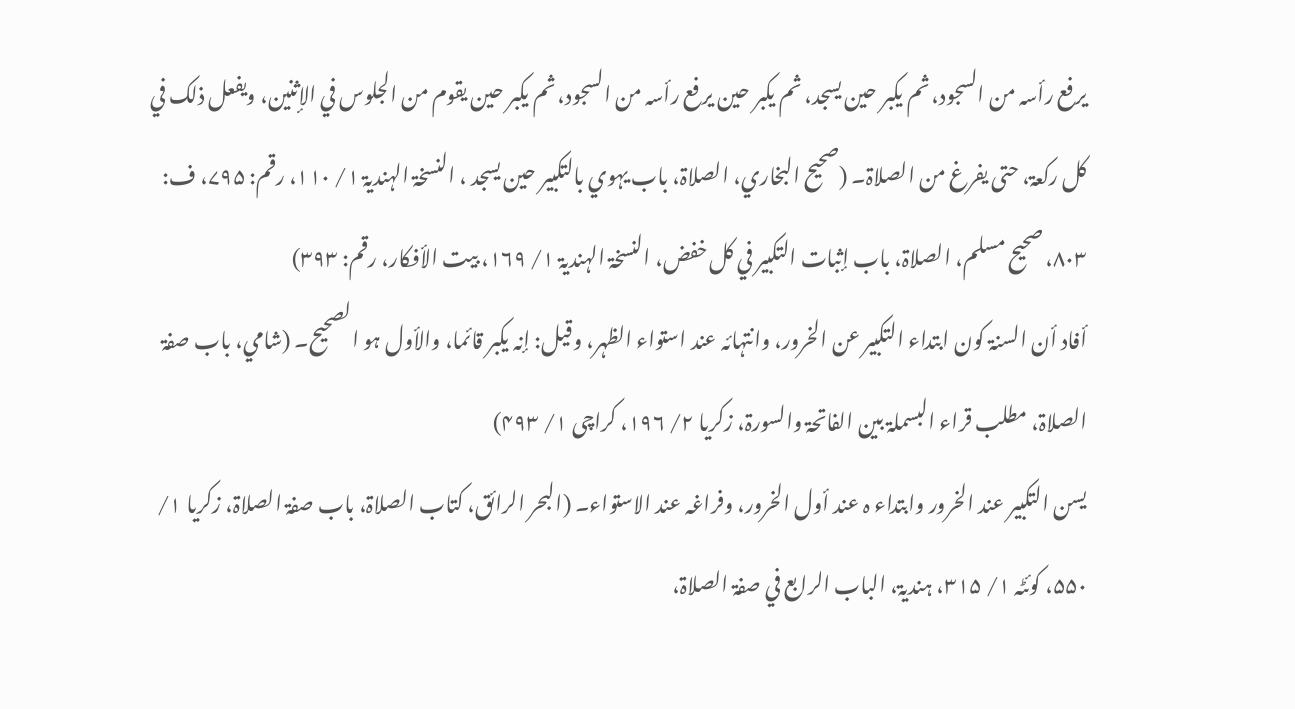یرفع رأسہ من السجود، ثم یکبر حین یسجد، ثم یکبر حین یرفع رأسہ من السجود، ثم یکبر حین یقوم من الجلوس في الإثنین، ویفعل ذلک في کل رکعۃ، حتی یفرغ من الصلاۃ۔ (صحیح البخاري، الصلاۃ، باب یہوي بالتکبیر حین یسجد ، النسخۃ الہندیۃ ۱/ ۱۱۰، رقم: ۷۹۵، ف: ۸۰۳، صحیح مسلم، الصلاۃ، باب إثبات التکبیر في کل خفض، النسخۃ الہندیۃ ۱/ ۱۶۹، بیت الأفکار، رقم: ۳۹۳)
أفاد أن السنۃ کون ابتداء التکبیر عن الخرور، وانتہائہ عند استواء الظہر، وقیل: إنہ یکبر قائما، والأول ہو الصحیح۔ (شامي، باب صفۃ الصلاۃ، مطلب قراء البسملۃ بین الفاتحۃ والسورۃ، زکریا ۲/ ۱۹۶، کراچی ۱/ ۴۹۳)
یسن التکبیر عند الخرور وابتداء ہ عند أول الخرور، وفراغہ عند الاستواء۔ (البحر الرائق، کتاب الصلاۃ، باب صفۃ الصلاۃ، زکریا ۱/ ۵۵۰، کوئٹہ ۱/ ۳۱۵، ہندیۃ، الباب الرابع في صفۃ الصلاۃ،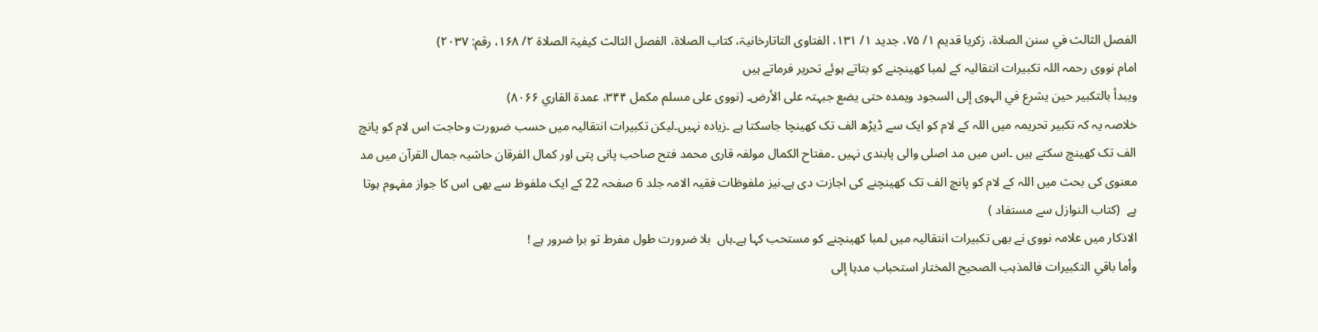الفصل الثالث في سنن الصلاۃ، زکریا قدیم ۱/ ۷۵، جدید ۱/ ۱۳۱، الفتاوی التاتارخانیۃ، کتاب الصلاۃ، الفصل الثالث کیفیۃ الصلاۃ ۲/ ۱۶۸، رقم: ۲۰۳۷)
امام نووی رحمہ اللہ تکبیرات انتقالیہ کے لمبا کھینچنے کو بتاتے ہوئے تحریر فرماتے ہیں
ویبدأ بالتکبیر حین یشرع في الہوی إلی السجود ویمدہ حتی یضع جبہتہ علی الأرض۔ (نووی علی مسلم مکمل ۳۴۴، عمدۃ القاري ۸۰۶۶)
خلاصہ یہ کہ تکبیر تحریمہ میں اللہ کے لام کو ایک سے ڈیڑھ الف تک کھینچا جاسکتا ہے ۔زیادہ نہیں۔لیکن تکبیرات انتقالیہ میں حسب ضرورت وحاجت اس لام کو پانچ الف تک کھینچ سکتے ہیں ۔اس میں مد اصلی والی پابندی نہیں ۔مفتاح الکمال مولفہ قاری محمد فتح صاحب پانی پتی اور کمال الفرقان حاشیہ جمال القرآن میں مد معنوی کی بحث میں اللہ کے لام کو پانچ الف تک کھینچنے کی اجازت دی ہے۔نیز ملفوظات فقیہ الامہ جلد 6 صفحہ 22 کے ایک ملفوظ سے بھی اس کا جواز مفہوم ہوتا ہے  (کتاب النوازل سے مستفاد )
الاذکار میں علامہ نووی نے بھی تکبیرات انتقالیہ میں لمبا کھینچنے کو مستحب کہا ہے۔ہاں  بلا ضرورت طول مفرط تو برا ضرور ہے !
وأما باقي التکبیرات فالمذہب الصحیح المختار استحباب مدہا إلی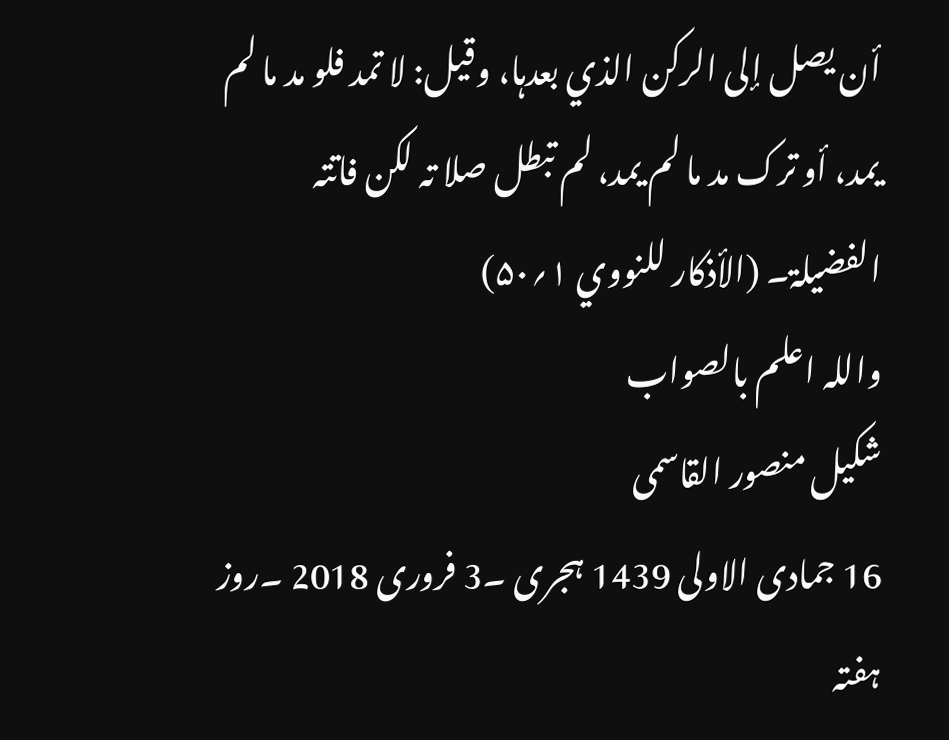أن یصل إلی الرکن الذي بعدہا، وقیل: لا تمد فلو مد ما لم یمد، أو ترک مد ما لم یمد، لم تبطل صلا تہ لکن فاتتہ الفضیلۃ۔ (الأذکار للنووي ۱؍۵۰)
واللہ اعلم بالصواب
شکیل منصور القاسمی
16 جمادی الاولی 1439 ہجری ۔3 فروری 2018 ۔روز ہفتہ